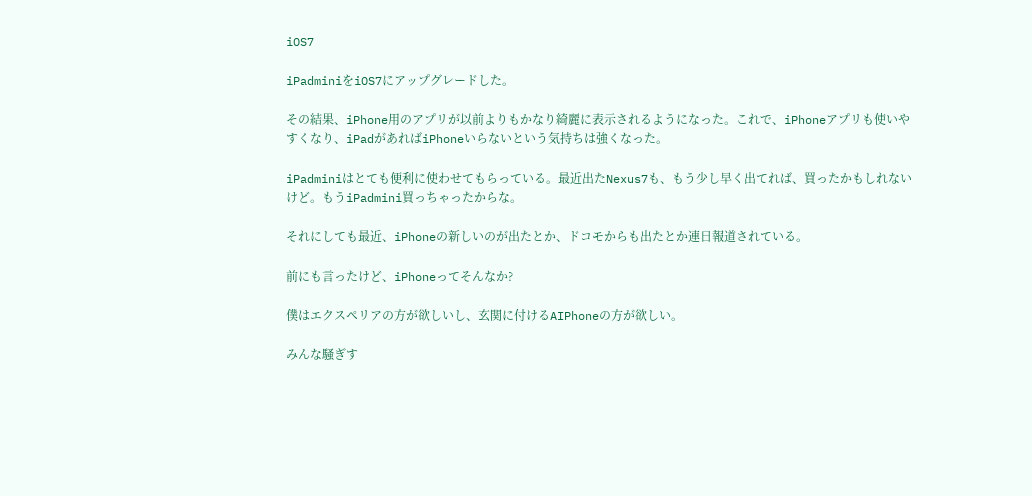iOS7

iPadminiをiOS7にアップグレードした。

その結果、iPhone用のアプリが以前よりもかなり綺麗に表示されるようになった。これで、iPhoneアプリも使いやすくなり、iPadがあればiPhoneいらないという気持ちは強くなった。

iPadminiはとても便利に使わせてもらっている。最近出たNexus7も、もう少し早く出てれば、買ったかもしれないけど。もうiPadmini買っちゃったからな。

それにしても最近、iPhoneの新しいのが出たとか、ドコモからも出たとか連日報道されている。

前にも言ったけど、iPhoneってそんなか?

僕はエクスペリアの方が欲しいし、玄関に付けるAIPhoneの方が欲しい。

みんな騒ぎす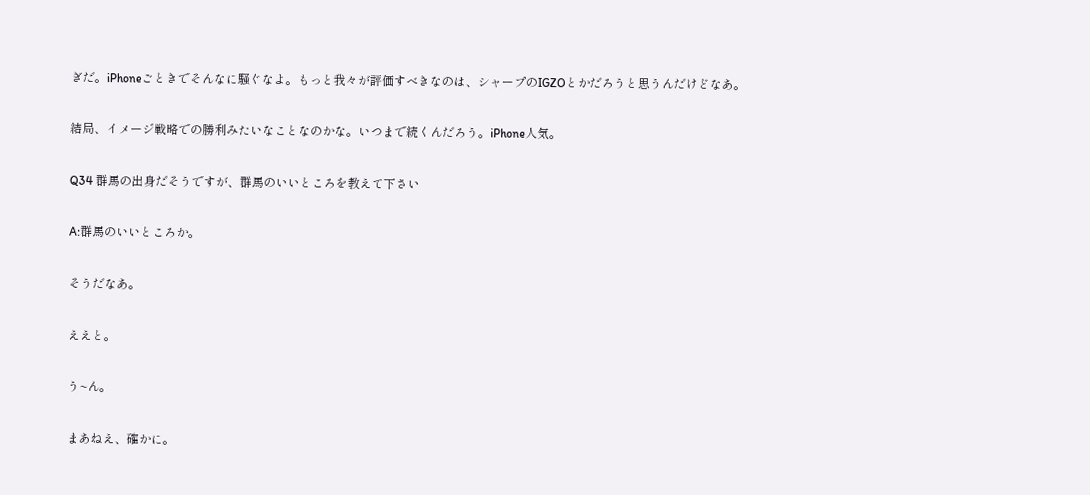ぎだ。iPhoneごときでそんなに騒ぐなよ。もっと我々が評価すべきなのは、シャープのIGZOとかだろうと思うんだけどなあ。

結局、イメージ戦略での勝利みたいなことなのかな。いつまで続くんだろう。iPhone人気。

Q34 群馬の出身だそうですが、群馬のいいところを教えて下さい

A:群馬のいいところか。

そうだなあ。

ええと。

う~ん。

まあねえ、確かに。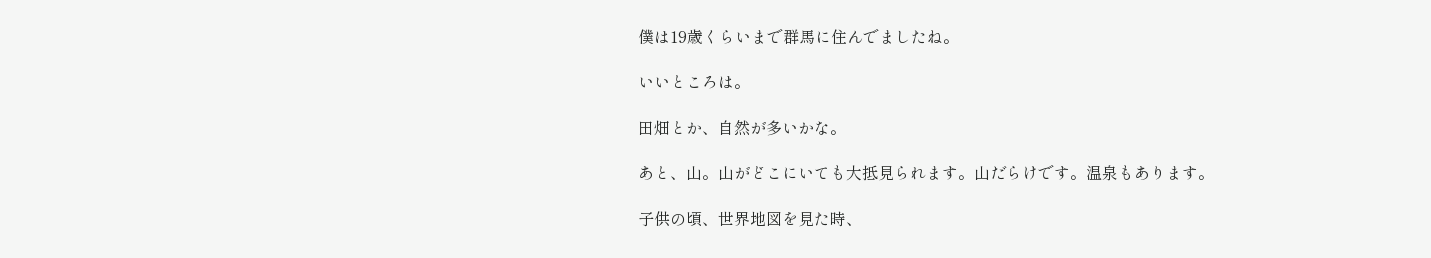僕は19歳くらいまで群馬に住んでましたね。

いいところは。

田畑とか、自然が多いかな。

あと、山。山がどこにいても大抵見られます。山だらけです。温泉もあります。

子供の頃、世界地図を見た時、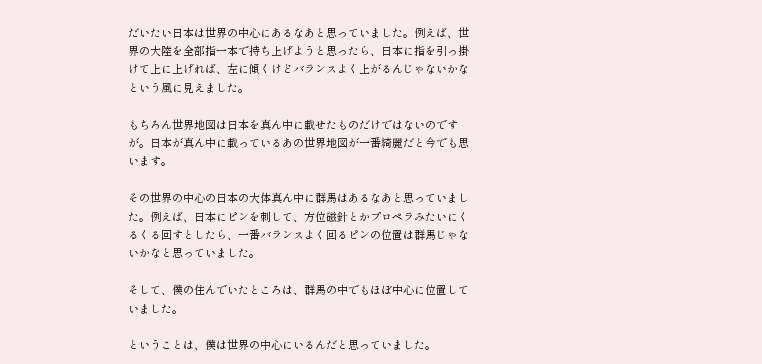だいたい日本は世界の中心にあるなあと思っていました。例えば、世界の大陸を全部指一本で持ち上げようと思ったら、日本に指を引っ掛けて上に上げれば、左に傾くけどバランスよく上がるんじゃないかなという風に見えました。

もちろん世界地図は日本を真ん中に載せたものだけではないのですが。日本が真ん中に載っているあの世界地図が一番綺麗だと今でも思います。

その世界の中心の日本の大体真ん中に群馬はあるなあと思っていました。例えば、日本にピンを刺して、方位磁針とかプロペラみたいにくるくる回すとしたら、一番バランスよく回るピンの位置は群馬じゃないかなと思っていました。

そして、僕の住んでいたところは、群馬の中でもほぼ中心に位置していました。

ということは、僕は世界の中心にいるんだと思っていました。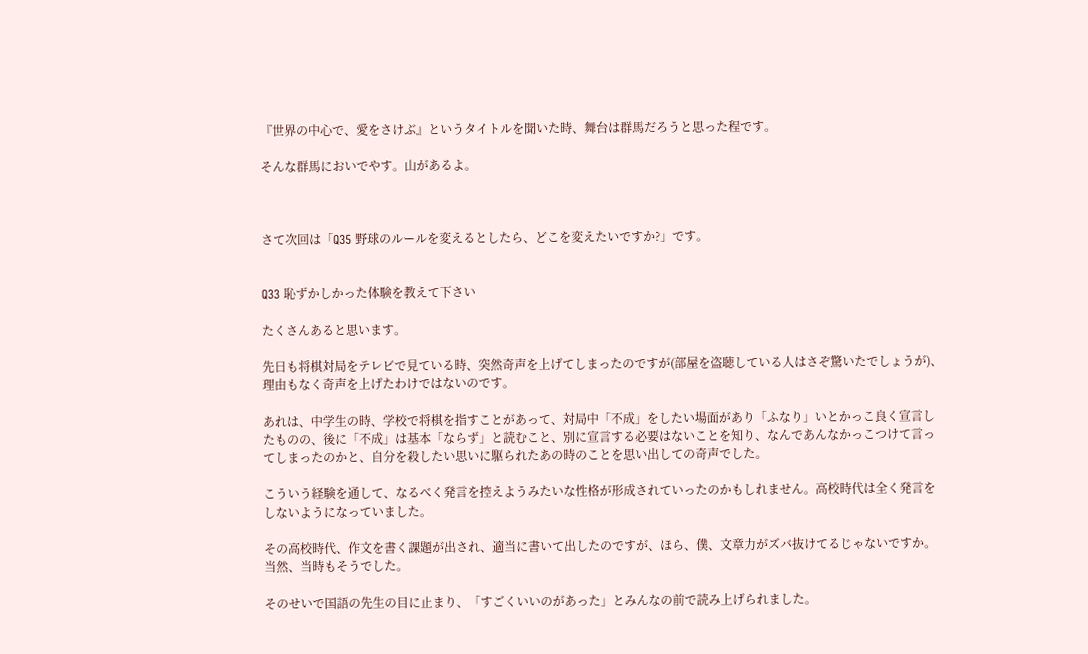『世界の中心で、愛をさけぶ』というタイトルを聞いた時、舞台は群馬だろうと思った程です。

そんな群馬においでやす。山があるよ。



さて次回は「Q35 野球のルールを変えるとしたら、どこを変えたいですか?」です。


Q33 恥ずかしかった体験を教えて下さい

たくさんあると思います。

先日も将棋対局をテレビで見ている時、突然奇声を上げてしまったのですが(部屋を盗聴している人はさぞ驚いたでしょうが)、理由もなく奇声を上げたわけではないのです。

あれは、中学生の時、学校で将棋を指すことがあって、対局中「不成」をしたい場面があり「ふなり」いとかっこ良く宣言したものの、後に「不成」は基本「ならず」と読むこと、別に宣言する必要はないことを知り、なんであんなかっこつけて言ってしまったのかと、自分を殺したい思いに駆られたあの時のことを思い出しての奇声でした。

こういう経験を通して、なるべく発言を控えようみたいな性格が形成されていったのかもしれません。高校時代は全く発言をしないようになっていました。

その高校時代、作文を書く課題が出され、適当に書いて出したのですが、ほら、僕、文章力がズバ抜けてるじゃないですか。当然、当時もそうでした。

そのせいで国語の先生の目に止まり、「すごくいいのがあった」とみんなの前で読み上げられました。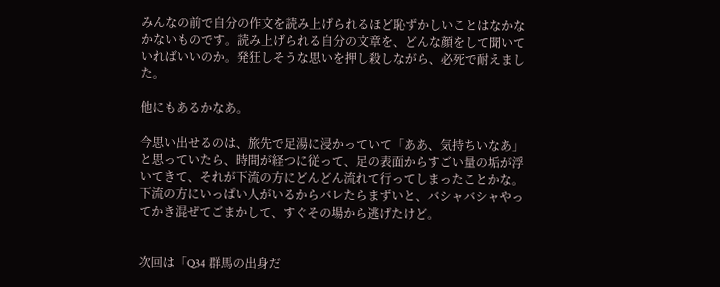みんなの前で自分の作文を読み上げられるほど恥ずかしいことはなかなかないものです。読み上げられる自分の文章を、どんな顔をして聞いていればいいのか。発狂しそうな思いを押し殺しながら、必死で耐えました。

他にもあるかなあ。

今思い出せるのは、旅先で足湯に浸かっていて「ああ、気持ちいなあ」と思っていたら、時間が経つに従って、足の表面からすごい量の垢が浮いてきて、それが下流の方にどんどん流れて行ってしまったことかな。下流の方にいっぱい人がいるからバレたらまずいと、バシャバシャやってかき混ぜてごまかして、すぐその場から逃げたけど。


次回は「Q34 群馬の出身だ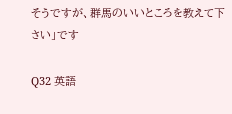そうですが、群馬のいいところを教えて下さい」です

Q32 英語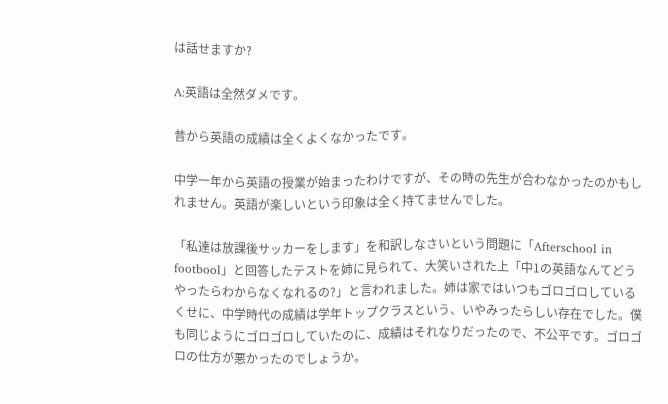は話せますか?

A:英語は全然ダメです。

昔から英語の成績は全くよくなかったです。

中学一年から英語の授業が始まったわけですが、その時の先生が合わなかったのかもしれません。英語が楽しいという印象は全く持てませんでした。

「私達は放課後サッカーをします」を和訳しなさいという問題に「Afterschool in footbool」と回答したテストを姉に見られて、大笑いされた上「中1の英語なんてどうやったらわからなくなれるの?」と言われました。姉は家ではいつもゴロゴロしているくせに、中学時代の成績は学年トップクラスという、いやみったらしい存在でした。僕も同じようにゴロゴロしていたのに、成績はそれなりだったので、不公平です。ゴロゴロの仕方が悪かったのでしょうか。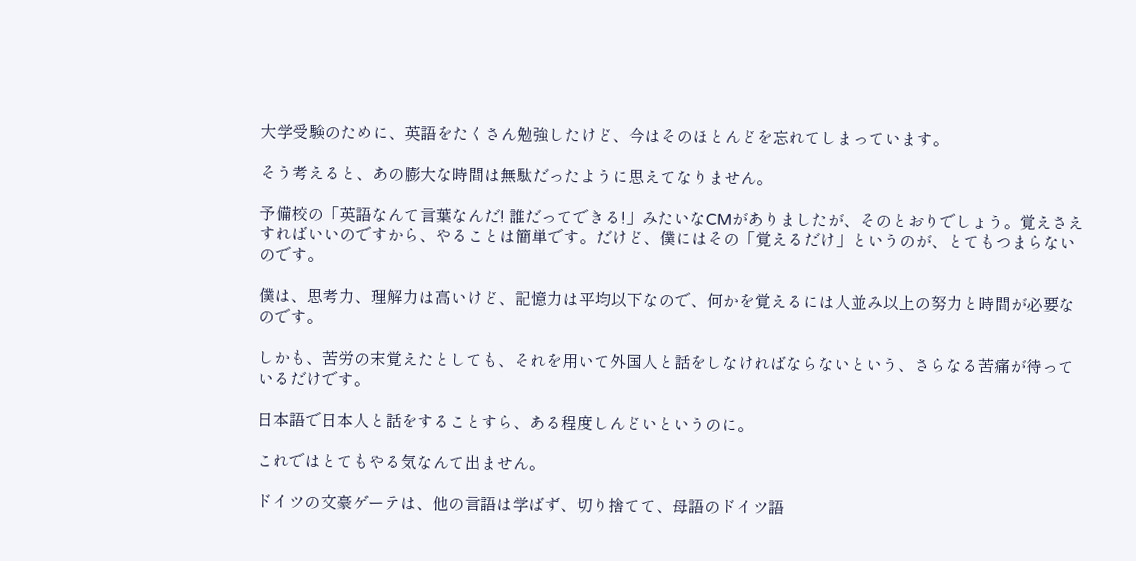大学受験のために、英語をたくさん勉強したけど、今はそのほとんどを忘れてしまっています。

そう考えると、あの膨大な時間は無駄だったように思えてなりません。

予備校の「英語なんて言葉なんだ! 誰だってできる!」みたいなCMがありましたが、そのとおりでしょう。覚えさえすればいいのですから、やることは簡単です。だけど、僕にはその「覚えるだけ」というのが、とてもつまらないのです。

僕は、思考力、理解力は高いけど、記憶力は平均以下なので、何かを覚えるには人並み以上の努力と時間が必要なのです。

しかも、苦労の末覚えたとしても、それを用いて外国人と話をしなければならないという、さらなる苦痛が待っているだけです。

日本語で日本人と話をすることすら、ある程度しんどいというのに。

これではとてもやる気なんて出ません。

ドイツの文豪ゲーテは、他の言語は学ばず、切り捨てて、母語のドイツ語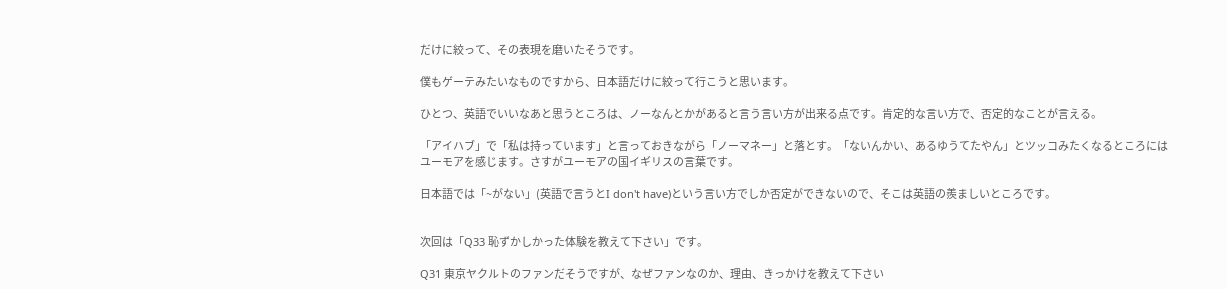だけに絞って、その表現を磨いたそうです。

僕もゲーテみたいなものですから、日本語だけに絞って行こうと思います。

ひとつ、英語でいいなあと思うところは、ノーなんとかがあると言う言い方が出来る点です。肯定的な言い方で、否定的なことが言える。

「アイハブ」で「私は持っています」と言っておきながら「ノーマネー」と落とす。「ないんかい、あるゆうてたやん」とツッコみたくなるところにはユーモアを感じます。さすがユーモアの国イギリスの言葉です。

日本語では「~がない」(英語で言うとI don't have)という言い方でしか否定ができないので、そこは英語の羨ましいところです。


次回は「Q33 恥ずかしかった体験を教えて下さい」です。

Q31 東京ヤクルトのファンだそうですが、なぜファンなのか、理由、きっかけを教えて下さい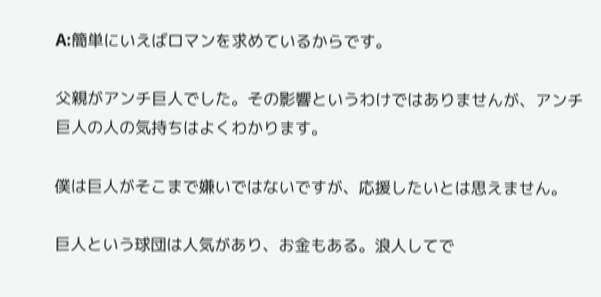A:簡単にいえばロマンを求めているからです。

父親がアンチ巨人でした。その影響というわけではありませんが、アンチ巨人の人の気持ちはよくわかります。

僕は巨人がそこまで嫌いではないですが、応援したいとは思えません。

巨人という球団は人気があり、お金もある。浪人してで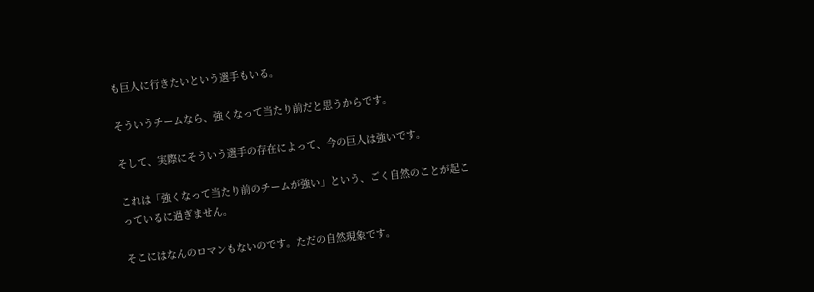も巨人に行きたいという選手もいる。

そういうチームなら、強くなって当たり前だと思うからです。

そして、実際にそういう選手の存在によって、今の巨人は強いです。

これは「強くなって当たり前のチームが強い」という、ごく自然のことが起こっているに過ぎません。

そこにはなんのロマンもないのです。ただの自然現象です。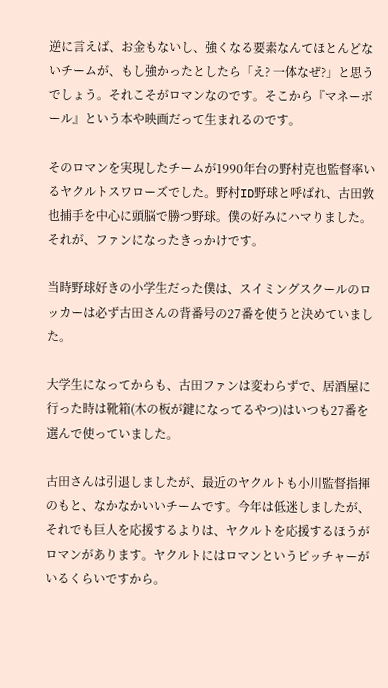逆に言えば、お金もないし、強くなる要素なんてほとんどないチームが、もし強かったとしたら「え? 一体なぜ?」と思うでしょう。それこそがロマンなのです。そこから『マネーボール』という本や映画だって生まれるのです。

そのロマンを実現したチームが1990年台の野村克也監督率いるヤクルトスワローズでした。野村ID野球と呼ばれ、古田敦也捕手を中心に頭脳で勝つ野球。僕の好みにハマりました。それが、ファンになったきっかけです。

当時野球好きの小学生だった僕は、スイミングスクールのロッカーは必ず古田さんの背番号の27番を使うと決めていました。

大学生になってからも、古田ファンは変わらずで、居酒屋に行った時は靴箱(木の板が鍵になってるやつ)はいつも27番を選んで使っていました。

古田さんは引退しましたが、最近のヤクルトも小川監督指揮のもと、なかなかいいチームです。今年は低迷しましたが、それでも巨人を応援するよりは、ヤクルトを応援するほうがロマンがあります。ヤクルトにはロマンというピッチャーがいるくらいですから。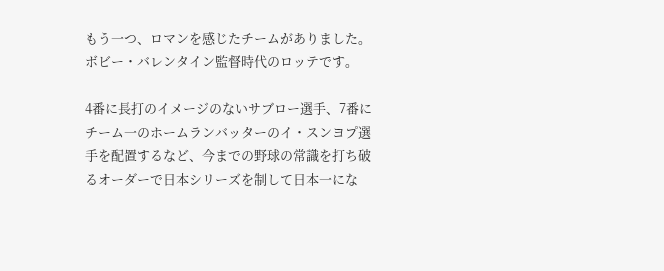もう一つ、ロマンを感じたチームがありました。ボビー・バレンタイン監督時代のロッテです。

4番に長打のイメージのないサブロー選手、7番にチーム一のホームランバッターのイ・スンヨプ選手を配置するなど、今までの野球の常識を打ち破るオーダーで日本シリーズを制して日本一にな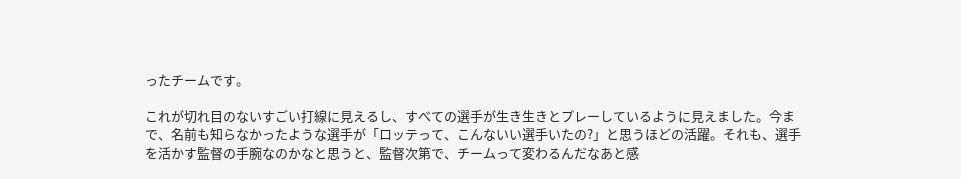ったチームです。

これが切れ目のないすごい打線に見えるし、すべての選手が生き生きとプレーしているように見えました。今まで、名前も知らなかったような選手が「ロッテって、こんないい選手いたの?」と思うほどの活躍。それも、選手を活かす監督の手腕なのかなと思うと、監督次第で、チームって変わるんだなあと感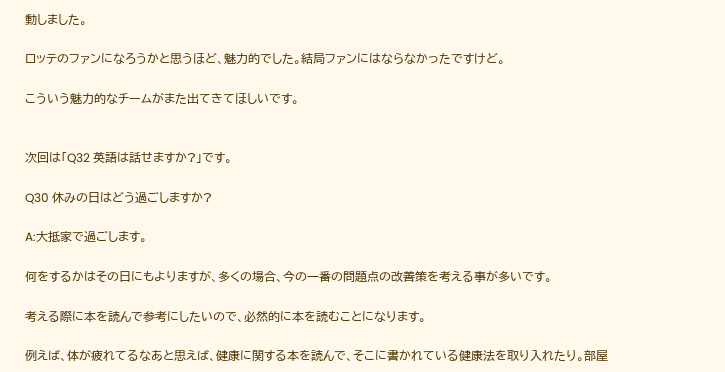動しました。

ロッテのファンになろうかと思うほど、魅力的でした。結局ファンにはならなかったですけど。

こういう魅力的なチームがまた出てきてほしいです。


次回は「Q32 英語は話せますか?」です。

Q30 休みの日はどう過ごしますか?

A:大抵家で過ごします。

何をするかはその日にもよりますが、多くの場合、今の一番の問題点の改善策を考える事が多いです。

考える際に本を読んで参考にしたいので、必然的に本を読むことになります。

例えば、体が疲れてるなあと思えば、健康に関する本を読んで、そこに書かれている健康法を取り入れたり。部屋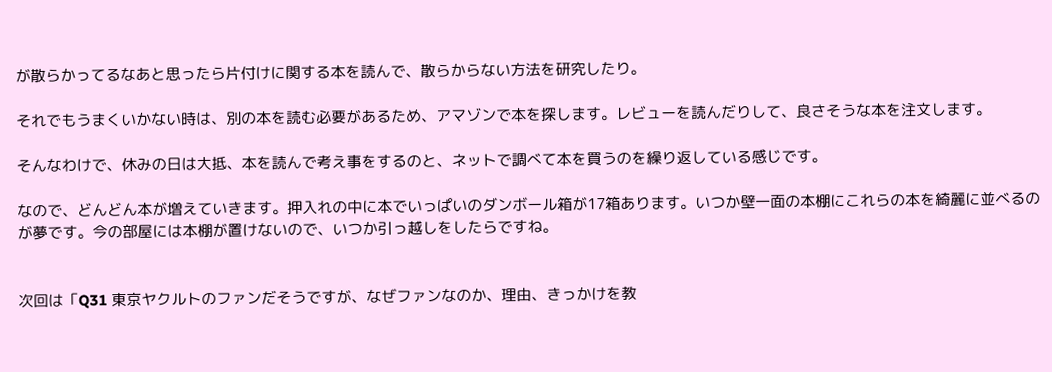が散らかってるなあと思ったら片付けに関する本を読んで、散らからない方法を研究したり。

それでもうまくいかない時は、別の本を読む必要があるため、アマゾンで本を探します。レビューを読んだりして、良さそうな本を注文します。

そんなわけで、休みの日は大抵、本を読んで考え事をするのと、ネットで調べて本を買うのを繰り返している感じです。

なので、どんどん本が増えていきます。押入れの中に本でいっぱいのダンボール箱が17箱あります。いつか壁一面の本棚にこれらの本を綺麗に並べるのが夢です。今の部屋には本棚が置けないので、いつか引っ越しをしたらですね。


次回は「Q31 東京ヤクルトのファンだそうですが、なぜファンなのか、理由、きっかけを教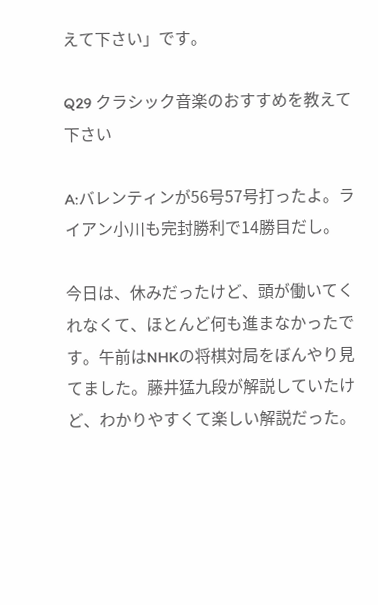えて下さい」です。

Q29 クラシック音楽のおすすめを教えて下さい

A:バレンティンが56号57号打ったよ。ライアン小川も完封勝利で14勝目だし。

今日は、休みだったけど、頭が働いてくれなくて、ほとんど何も進まなかったです。午前はNHKの将棋対局をぼんやり見てました。藤井猛九段が解説していたけど、わかりやすくて楽しい解説だった。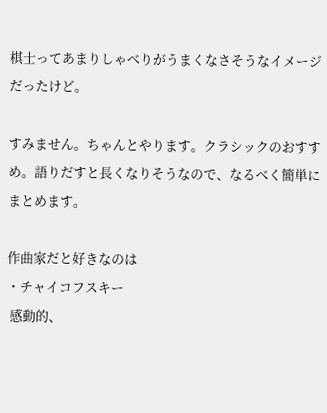棋士ってあまりしゃべりがうまくなさそうなイメージだったけど。

すみません。ちゃんとやります。クラシックのおすすめ。語りだすと長くなりそうなので、なるべく簡単にまとめます。

作曲家だと好きなのは
・チャイコフスキー
 感動的、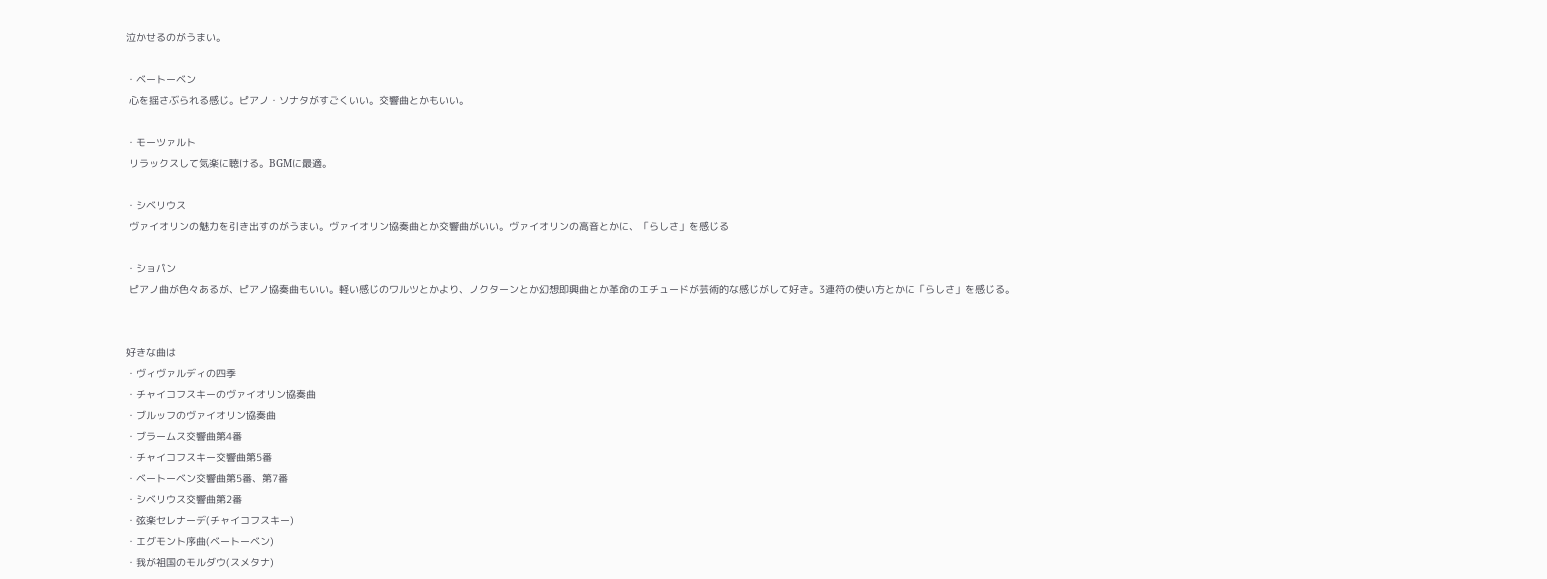泣かせるのがうまい。

・ベートーベン
 心を揺さぶられる感じ。ピアノ・ソナタがすごくいい。交響曲とかもいい。

・モーツァルト
 リラックスして気楽に聴ける。BGMに最適。

・シベリウス
 ヴァイオリンの魅力を引き出すのがうまい。ヴァイオリン協奏曲とか交響曲がいい。ヴァイオリンの高音とかに、「らしさ」を感じる

・ショパン
 ピアノ曲が色々あるが、ピアノ協奏曲もいい。軽い感じのワルツとかより、ノクターンとか幻想即興曲とか革命のエチュードが芸術的な感じがして好き。3連符の使い方とかに「らしさ」を感じる。


好きな曲は
・ヴィヴァルディの四季
・チャイコフスキーのヴァイオリン協奏曲
・ブルッフのヴァイオリン協奏曲
・ブラームス交響曲第4番
・チャイコフスキー交響曲第5番
・ベートーベン交響曲第5番、第7番
・シベリウス交響曲第2番
・弦楽セレナーデ(チャイコフスキー)
・エグモント序曲(ベートーベン)
・我が祖国のモルダウ(スメタナ)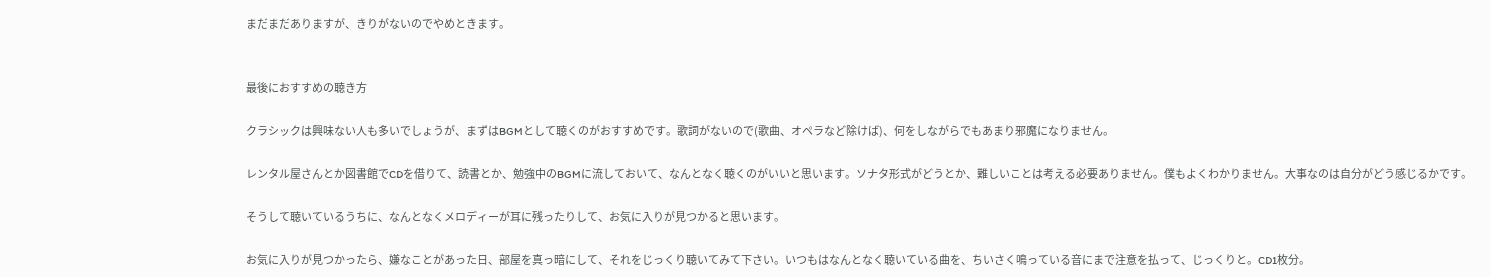まだまだありますが、きりがないのでやめときます。


最後におすすめの聴き方

クラシックは興味ない人も多いでしょうが、まずはBGMとして聴くのがおすすめです。歌詞がないので(歌曲、オペラなど除けば)、何をしながらでもあまり邪魔になりません。

レンタル屋さんとか図書館でCDを借りて、読書とか、勉強中のBGMに流しておいて、なんとなく聴くのがいいと思います。ソナタ形式がどうとか、難しいことは考える必要ありません。僕もよくわかりません。大事なのは自分がどう感じるかです。

そうして聴いているうちに、なんとなくメロディーが耳に残ったりして、お気に入りが見つかると思います。

お気に入りが見つかったら、嫌なことがあった日、部屋を真っ暗にして、それをじっくり聴いてみて下さい。いつもはなんとなく聴いている曲を、ちいさく鳴っている音にまで注意を払って、じっくりと。CD1枚分。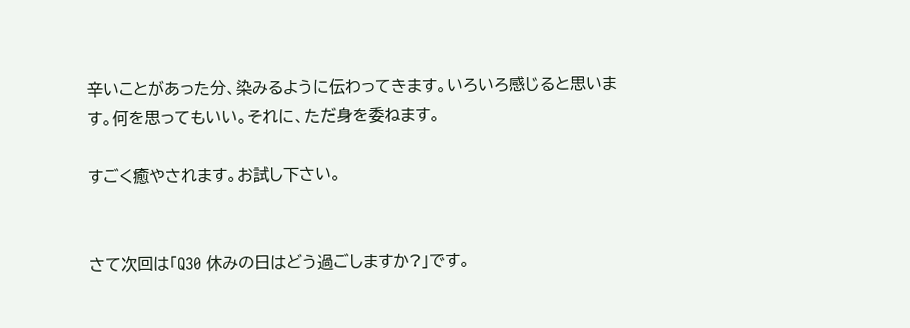辛いことがあった分、染みるように伝わってきます。いろいろ感じると思います。何を思ってもいい。それに、ただ身を委ねます。

すごく癒やされます。お試し下さい。


さて次回は「Q30 休みの日はどう過ごしますか?」です。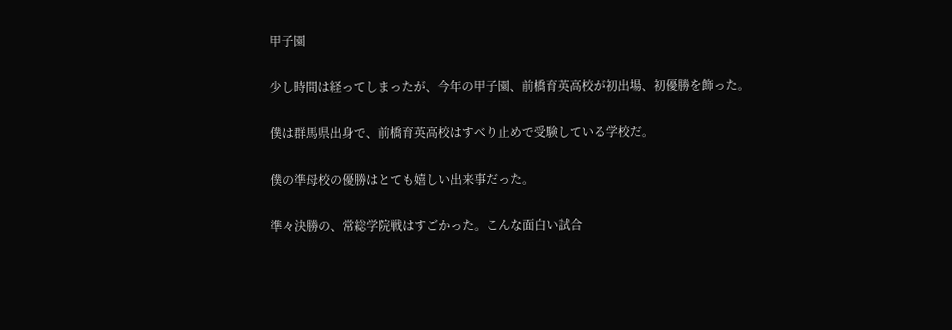甲子園

少し時間は経ってしまったが、今年の甲子園、前橋育英高校が初出場、初優勝を飾った。

僕は群馬県出身で、前橋育英高校はすべり止めで受験している学校だ。

僕の準母校の優勝はとても嬉しい出来事だった。

準々決勝の、常総学院戦はすごかった。こんな面白い試合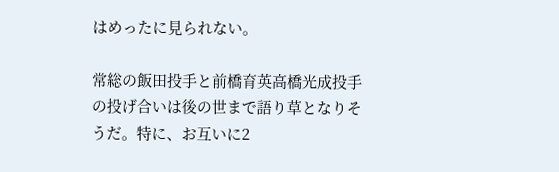はめったに見られない。

常総の飯田投手と前橋育英高橋光成投手の投げ合いは後の世まで語り草となりそうだ。特に、お互いに2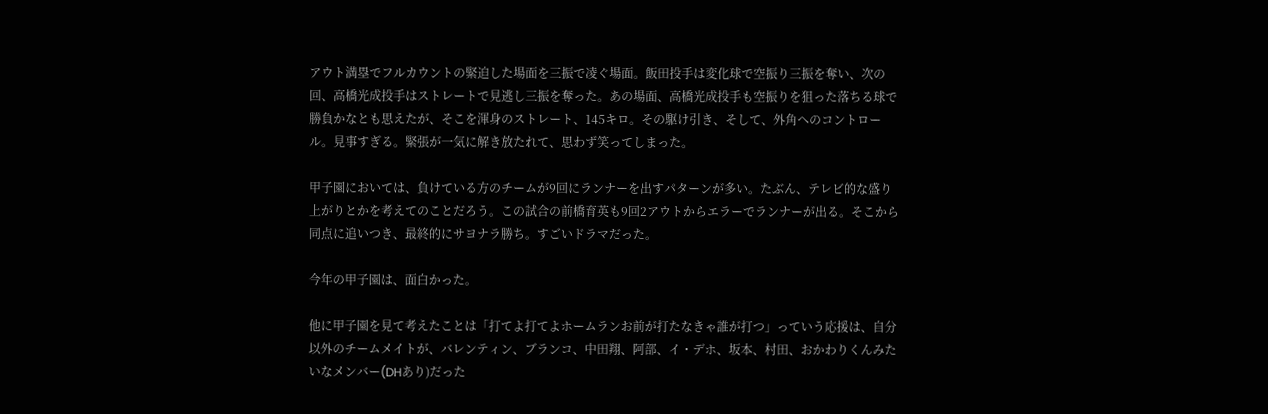アウト満塁でフルカウントの緊迫した場面を三振で凌ぐ場面。飯田投手は変化球で空振り三振を奪い、次の回、高橋光成投手はストレートで見逃し三振を奪った。あの場面、高橋光成投手も空振りを狙った落ちる球で勝負かなとも思えたが、そこを渾身のストレート、145キロ。その駆け引き、そして、外角へのコントロール。見事すぎる。緊張が一気に解き放たれて、思わず笑ってしまった。

甲子園においては、負けている方のチームが9回にランナーを出すパターンが多い。たぶん、テレビ的な盛り上がりとかを考えてのことだろう。この試合の前橋育英も9回2アウトからエラーでランナーが出る。そこから同点に追いつき、最終的にサヨナラ勝ち。すごいドラマだった。

今年の甲子園は、面白かった。

他に甲子園を見て考えたことは「打てよ打てよホームランお前が打たなきゃ誰が打つ」っていう応援は、自分以外のチームメイトが、バレンティン、ブランコ、中田翔、阿部、イ・デホ、坂本、村田、おかわりくんみたいなメンバー(DHあり)だった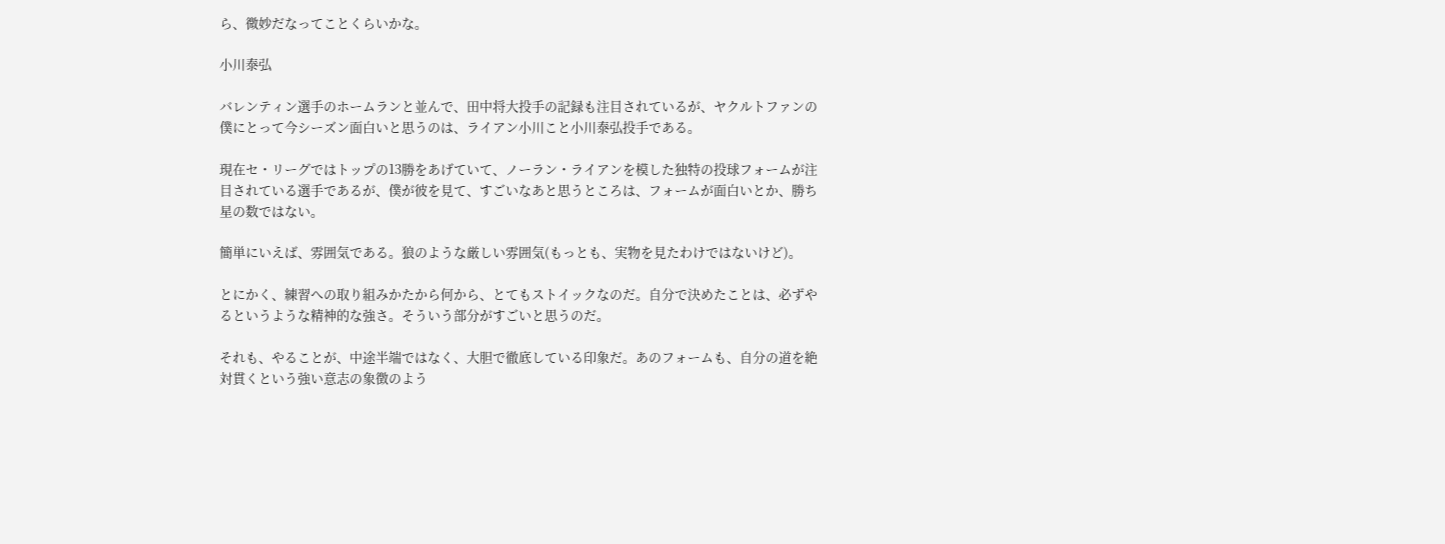ら、微妙だなってことくらいかな。

小川泰弘

バレンティン選手のホームランと並んで、田中将大投手の記録も注目されているが、ヤクルトファンの僕にとって今シーズン面白いと思うのは、ライアン小川こと小川泰弘投手である。

現在セ・リーグではトップの13勝をあげていて、ノーラン・ライアンを模した独特の投球フォームが注目されている選手であるが、僕が彼を見て、すごいなあと思うところは、フォームが面白いとか、勝ち星の数ではない。

簡単にいえば、雰囲気である。狼のような厳しい雰囲気(もっとも、実物を見たわけではないけど)。

とにかく、練習への取り組みかたから何から、とてもストイックなのだ。自分で決めたことは、必ずやるというような精神的な強さ。そういう部分がすごいと思うのだ。

それも、やることが、中途半端ではなく、大胆で徹底している印象だ。あのフォームも、自分の道を絶対貫くという強い意志の象徴のよう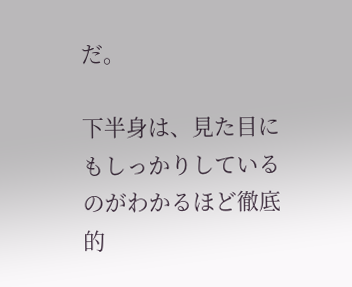だ。

下半身は、見た目にもしっかりしているのがわかるほど徹底的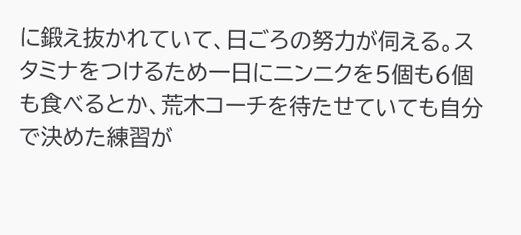に鍛え抜かれていて、日ごろの努力が伺える。スタミナをつけるため一日にニンニクを5個も6個も食べるとか、荒木コーチを待たせていても自分で決めた練習が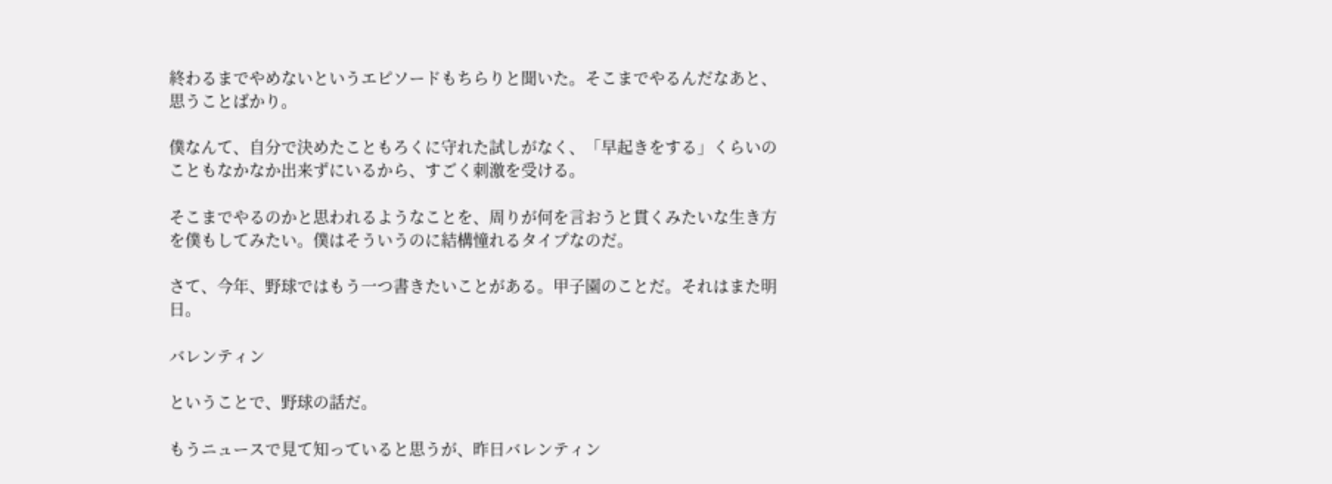終わるまでやめないというエピソードもちらりと聞いた。そこまでやるんだなあと、思うことばかり。

僕なんて、自分で決めたこともろくに守れた試しがなく、「早起きをする」くらいのこともなかなか出来ずにいるから、すごく刺激を受ける。

そこまでやるのかと思われるようなことを、周りが何を言おうと貫くみたいな生き方を僕もしてみたい。僕はそういうのに結構憧れるタイプなのだ。

さて、今年、野球ではもう一つ書きたいことがある。甲子園のことだ。それはまた明日。

バレンティン

ということで、野球の話だ。

もうニュースで見て知っていると思うが、昨日バレンティン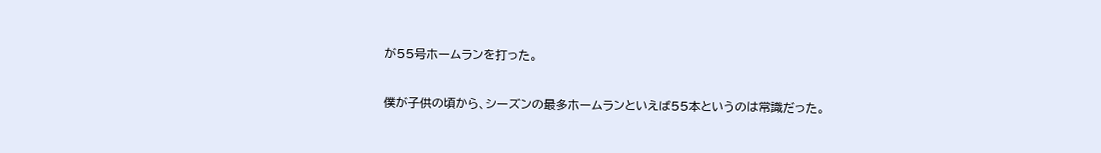が55号ホームランを打った。

僕が子供の頃から、シーズンの最多ホームランといえば55本というのは常識だった。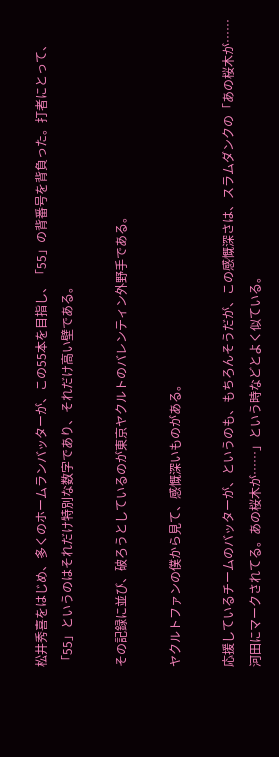松井秀喜をはじめ、多くのホームランバッターが、この55本を目指し、「55」の背番号を背負った。打者にとって、「55」というのはそれだけ特別な数字であり、それだけ高い壁である。

その記録に並び、破ろうとしているのが東京ヤクルトのバレンティン外野手である。

ヤクルトファンの僕から見て、感慨深いものがある。

応援しているチームのバッターが、というのも、もちろんそうだが、この感慨深さは、スラムダンクの「あの桜木が……河田にマークされてる。あの桜木が……」という時などとよく似ている。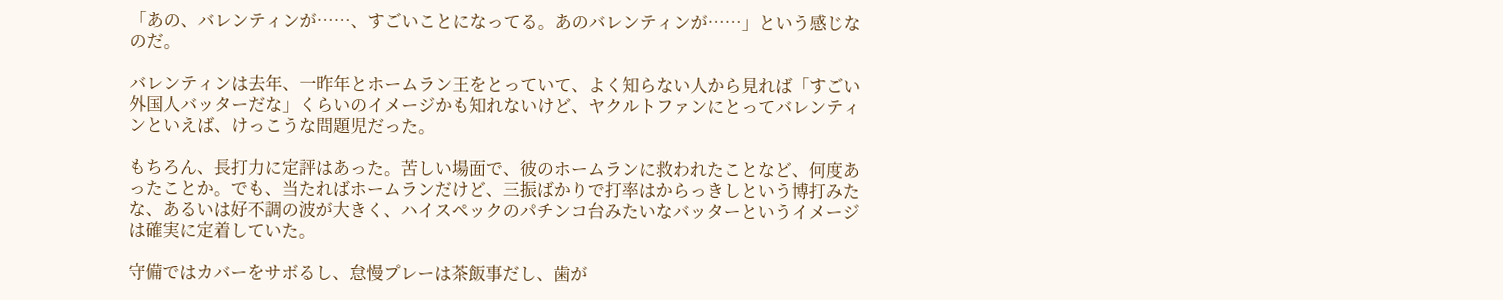「あの、バレンティンが……、すごいことになってる。あのバレンティンが……」という感じなのだ。

バレンティンは去年、一昨年とホームラン王をとっていて、よく知らない人から見れば「すごい外国人バッターだな」くらいのイメージかも知れないけど、ヤクルトファンにとってバレンティンといえば、けっこうな問題児だった。

もちろん、長打力に定評はあった。苦しい場面で、彼のホームランに救われたことなど、何度あったことか。でも、当たればホームランだけど、三振ばかりで打率はからっきしという博打みたな、あるいは好不調の波が大きく、ハイスペックのパチンコ台みたいなバッターというイメージは確実に定着していた。

守備ではカバーをサボるし、怠慢プレーは茶飯事だし、歯が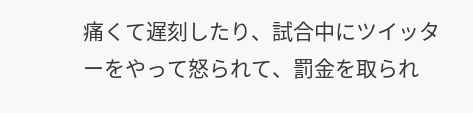痛くて遅刻したり、試合中にツイッターをやって怒られて、罰金を取られ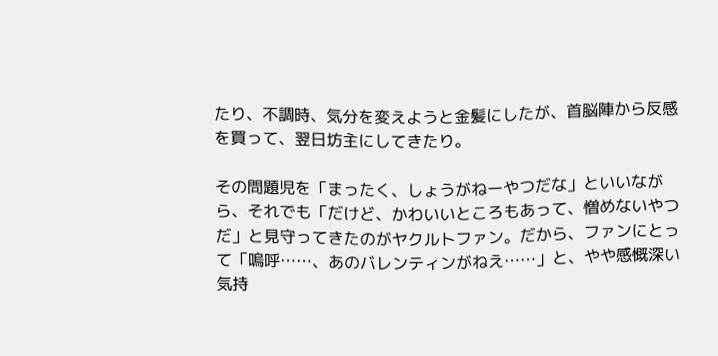たり、不調時、気分を変えようと金髪にしたが、首脳陣から反感を買って、翌日坊主にしてきたり。

その問題児を「まったく、しょうがねーやつだな」といいながら、それでも「だけど、かわいいところもあって、憎めないやつだ」と見守ってきたのがヤクルトファン。だから、ファンにとって「嗚呼……、あのバレンティンがねえ……」と、やや感慨深い気持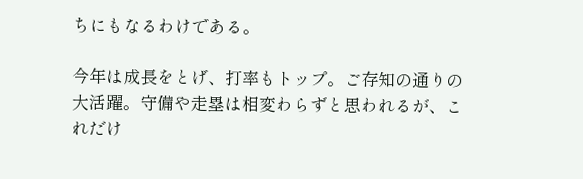ちにもなるわけである。

今年は成長をとげ、打率もトップ。ご存知の通りの大活躍。守備や走塁は相変わらずと思われるが、これだけ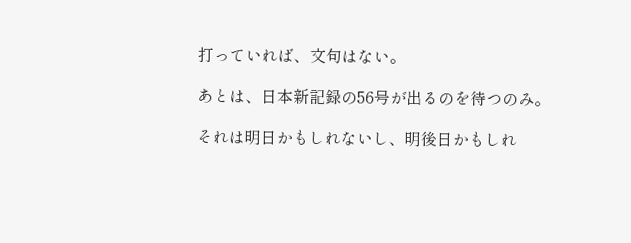打っていれば、文句はない。

あとは、日本新記録の56号が出るのを待つのみ。

それは明日かもしれないし、明後日かもしれ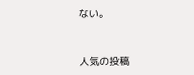ない。


人気の投稿